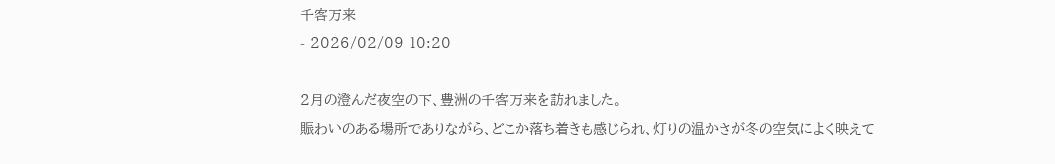千客万来
- 2026/02/09 10:20

2月の澄んだ夜空の下、豊洲の千客万来を訪れました。
賑わいのある場所でありながら、どこか落ち着きも感じられ、灯りの温かさが冬の空気によく映えて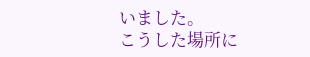いました。
こうした場所に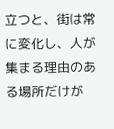立つと、街は常に変化し、人が集まる理由のある場所だけが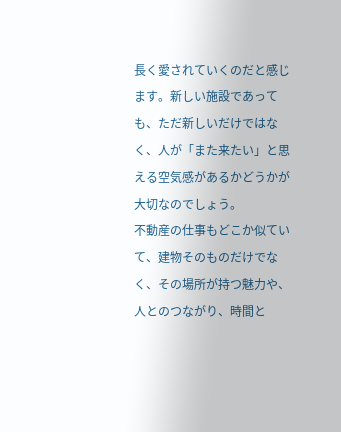長く愛されていくのだと感じます。新しい施設であっても、ただ新しいだけではなく、人が「また来たい」と思える空気感があるかどうかが大切なのでしょう。
不動産の仕事もどこか似ていて、建物そのものだけでなく、その場所が持つ魅力や、人とのつながり、時間と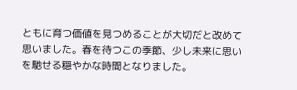ともに育つ価値を見つめることが大切だと改めて思いました。春を待つこの季節、少し未来に思いを馳せる穏やかな時間となりました。